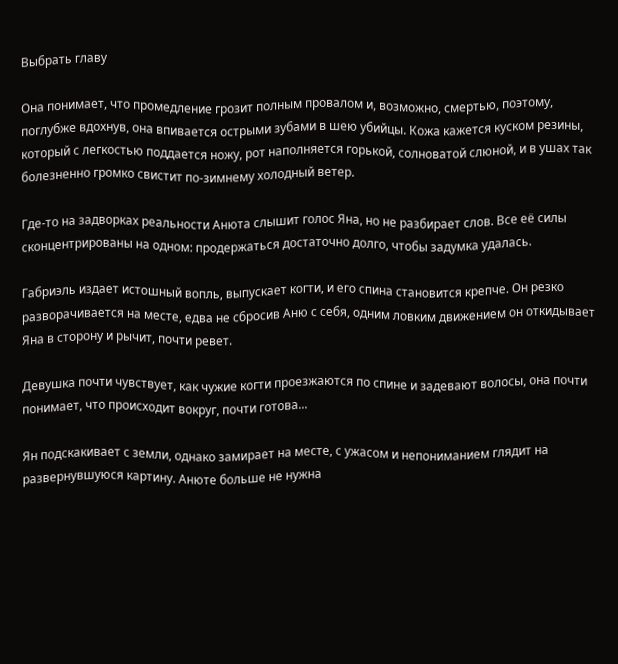Выбрать главу

Она понимает, что промедление грозит полным провалом и, возможно, смертью, поэтому, поглубже вдохнув, она впивается острыми зубами в шею убийцы. Кожа кажется куском резины, который с легкостью поддается ножу, рот наполняется горькой, солноватой слюной, и в ушах так болезненно громко свистит по-зимнему холодный ветер.

Где-то на задворках реальности Анюта слышит голос Яна, но не разбирает слов. Все её силы сконцентрированы на одном: продержаться достаточно долго, чтобы задумка удалась.

Габриэль издает истошный вопль, выпускает когти, и его спина становится крепче. Он резко разворачивается на месте, едва не сбросив Аню с себя, одним ловким движением он откидывает Яна в сторону и рычит, почти ревет.

Девушка почти чувствует, как чужие когти проезжаются по спине и задевают волосы, она почти понимает, что происходит вокруг, почти готова...

Ян подскакивает с земли, однако замирает на месте, с ужасом и непониманием глядит на развернувшуюся картину. Анюте больше не нужна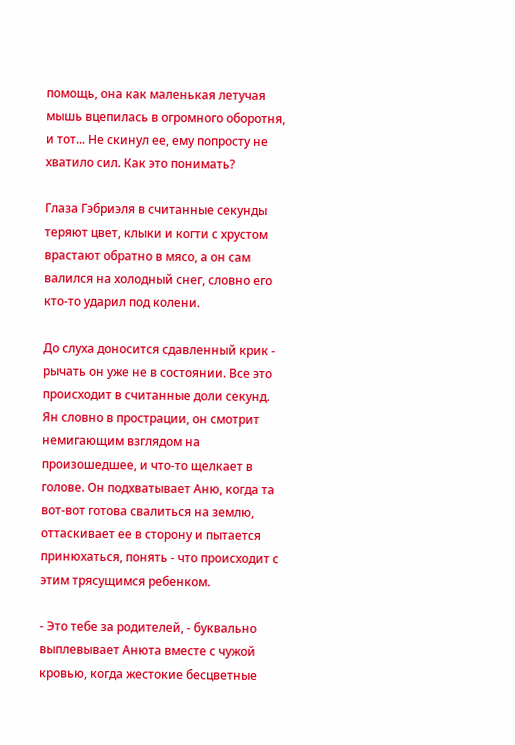помощь, она как маленькая летучая мышь вцепилась в огромного оборотня, и тот... Не скинул ее, ему попросту не хватило сил. Как это понимать?

Глаза Гэбриэля в считанные секунды теряют цвет, клыки и когти с хрустом врастают обратно в мясо, а он сам валился на холодный снег, словно его кто-то ударил под колени.

До слуха доносится сдавленный крик - рычать он уже не в состоянии. Все это происходит в считанные доли секунд. Ян словно в прострации, он смотрит немигающим взглядом на произошедшее, и что-то щелкает в голове. Он подхватывает Аню, когда та вот-вот готова свалиться на землю, оттаскивает ее в сторону и пытается принюхаться, понять - что происходит с этим трясущимся ребенком.

- Это тебе за родителей, - буквально выплевывает Анюта вместе с чужой кровью, когда жестокие бесцветные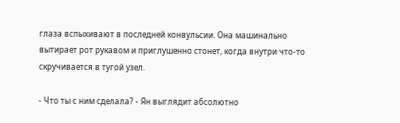глаза вспыхивают в последней конвульсии. Она машинально вытирает рот рукавом и приглушенно стонет, когда внутри что-то скручивается в тугой узел.

- Что ты с ним сделала? - Ян выглядит абсолютно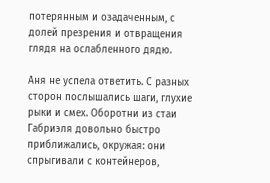потерянным и озадаченным, с долей презрения и отвращения глядя на ослабленного дядю.

Аня не успела ответить. С разных сторон послышались шаги, глухие рыки и смех. Оборотни из стаи Габриэля довольно быстро приближались, окружая: они спрыгивали с контейнеров,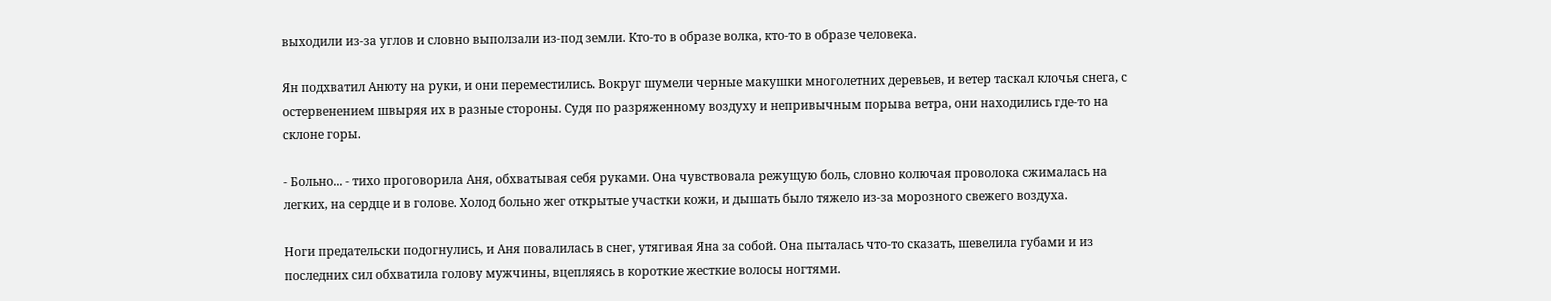выходили из-за углов и словно выползали из-под земли. Кто-то в образе волка, кто-то в образе человека.

Ян подхватил Анюту на руки, и они переместились. Вокруг шумели черные макушки многолетних деревьев, и ветер таскал клочья снега, с остервенением швыряя их в разные стороны. Судя по разряженному воздуху и непривычным порыва ветра, они находились где-то на склоне горы.

- Больно... - тихо проговорила Аня, обхватывая себя руками. Она чувствовала режущую боль, словно колючая проволока сжималась на легких, на сердце и в голове. Холод больно жег открытые участки кожи, и дышать было тяжело из-за морозного свежего воздуха.

Ноги предательски подогнулись, и Аня повалилась в снег, утягивая Яна за собой. Она пыталась что-то сказать, шевелила губами и из последних сил обхватила голову мужчины, вцепляясь в короткие жесткие волосы ногтями.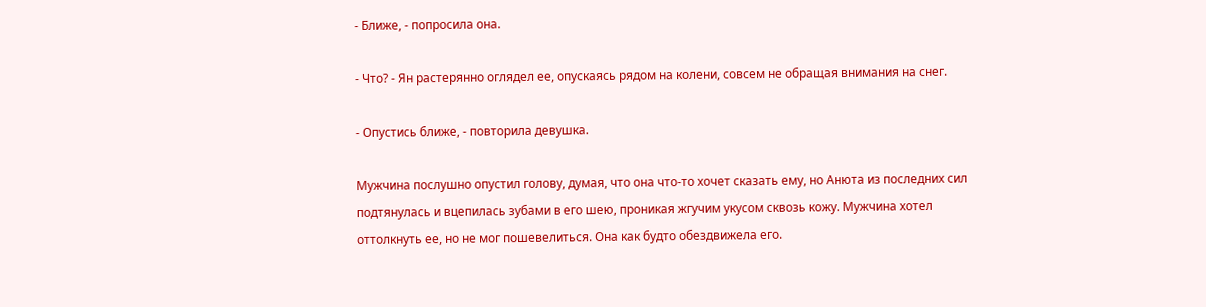- Ближе, - попросила она.

- Что? - Ян растерянно оглядел ее, опускаясь рядом на колени, совсем не обращая внимания на снег.

- Опустись ближе, - повторила девушка.

Мужчина послушно опустил голову, думая, что она что-то хочет сказать ему, но Анюта из последних сил подтянулась и вцепилась зубами в его шею, проникая жгучим укусом сквозь кожу. Мужчина хотел оттолкнуть ее, но не мог пошевелиться. Она как будто обездвижела его.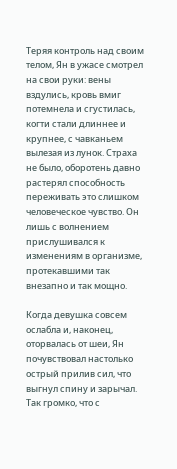Теряя контроль над своим телом, Ян в ужасе смотрел на свои руки: вены вздулись, кровь вмиг потемнела и сгустилась, когти стали длиннее и крупнее, с чавканьем вылезая из лунок. Страха не было, оборотень давно растерял способность переживать это слишком человеческое чувство. Он лишь с волнением прислушивался к изменениям в организме, протекавшими так внезапно и так мощно.

Когда девушка совсем ослабла и, наконец, оторвалась от шеи, Ян почувствовал настолько острый прилив сил, что выгнул спину и зарычал. Так громко, что с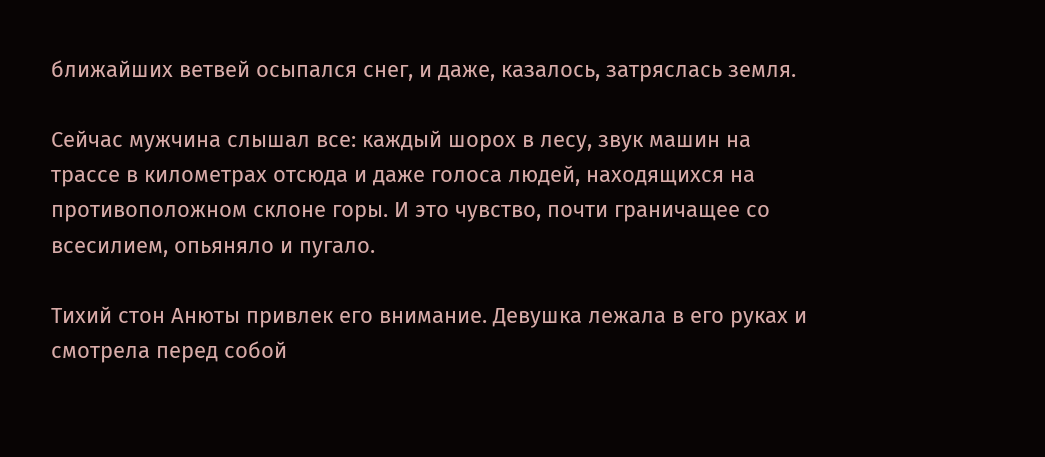ближайших ветвей осыпался снег, и даже, казалось, затряслась земля.

Сейчас мужчина слышал все: каждый шорох в лесу, звук машин на трассе в километрах отсюда и даже голоса людей, находящихся на противоположном склоне горы. И это чувство, почти граничащее со всесилием, опьяняло и пугало.

Тихий стон Анюты привлек его внимание. Девушка лежала в его руках и смотрела перед собой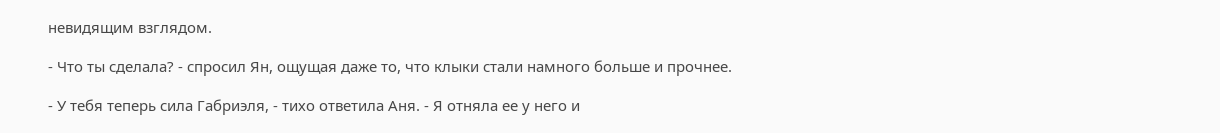невидящим взглядом.

- Что ты сделала? - спросил Ян, ощущая даже то, что клыки стали намного больше и прочнее.

- У тебя теперь сила Габриэля, - тихо ответила Аня. - Я отняла ее у него и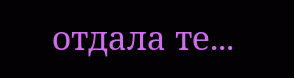отдала те...